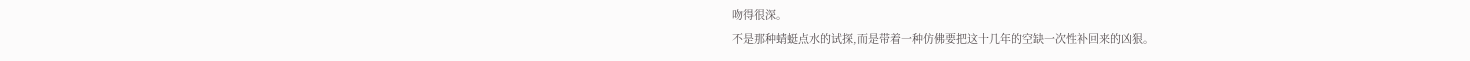吻得很深。
不是那种蜻蜓点水的试探,而是带着一种仿佛要把这十几年的空缺一次性补回来的凶狠。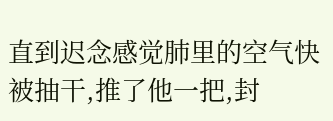直到迟念感觉肺里的空气快被抽干,推了他一把,封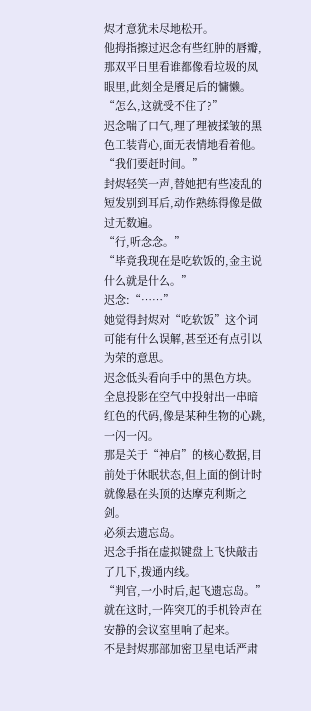烬才意犹未尽地松开。
他拇指擦过迟念有些红肿的唇瓣,那双平日里看谁都像看垃圾的凤眼里,此刻全是餍足后的慵懒。
“怎么,这就受不住了?”
迟念喘了口气,理了理被揉皱的黑色工装背心,面无表情地看着他。
“我们要赶时间。”
封烬轻笑一声,替她把有些凌乱的短发别到耳后,动作熟练得像是做过无数遍。
“行,听念念。”
“毕竟我现在是吃软饭的,金主说什么就是什么。”
迟念:“……”
她觉得封烬对“吃软饭”这个词可能有什么误解,甚至还有点引以为荣的意思。
迟念低头看向手中的黑色方块。
全息投影在空气中投射出一串暗红色的代码,像是某种生物的心跳,一闪一闪。
那是关于“神启”的核心数据,目前处于休眠状态,但上面的倒计时就像悬在头顶的达摩克利斯之剑。
必须去遗忘岛。
迟念手指在虚拟键盘上飞快敲击了几下,拨通内线。
“判官,一小时后,起飞遗忘岛。”
就在这时,一阵突兀的手机铃声在安静的会议室里响了起来。
不是封烬那部加密卫星电话严肃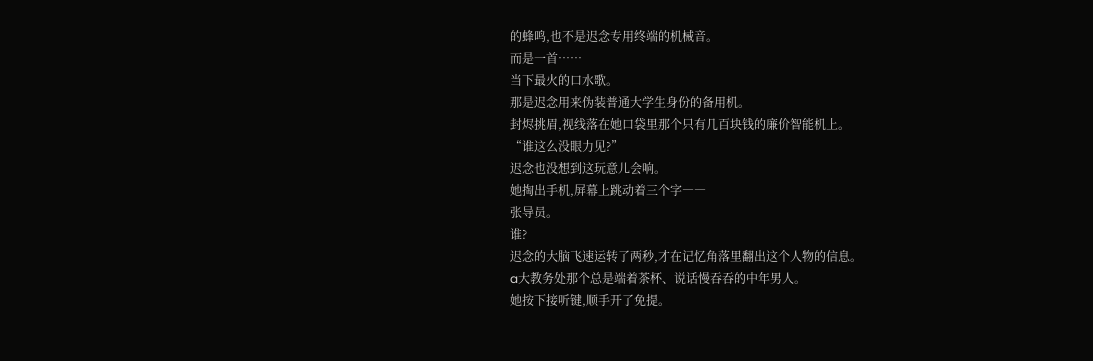的蜂鸣,也不是迟念专用终端的机械音。
而是一首……
当下最火的口水歌。
那是迟念用来伪装普通大学生身份的备用机。
封烬挑眉,视线落在她口袋里那个只有几百块钱的廉价智能机上。
“谁这么没眼力见?”
迟念也没想到这玩意儿会响。
她掏出手机,屏幕上跳动着三个字――
张导员。
谁?
迟念的大脑飞速运转了两秒,才在记忆角落里翻出这个人物的信息。
a大教务处那个总是端着茶杯、说话慢吞吞的中年男人。
她按下接听键,顺手开了免提。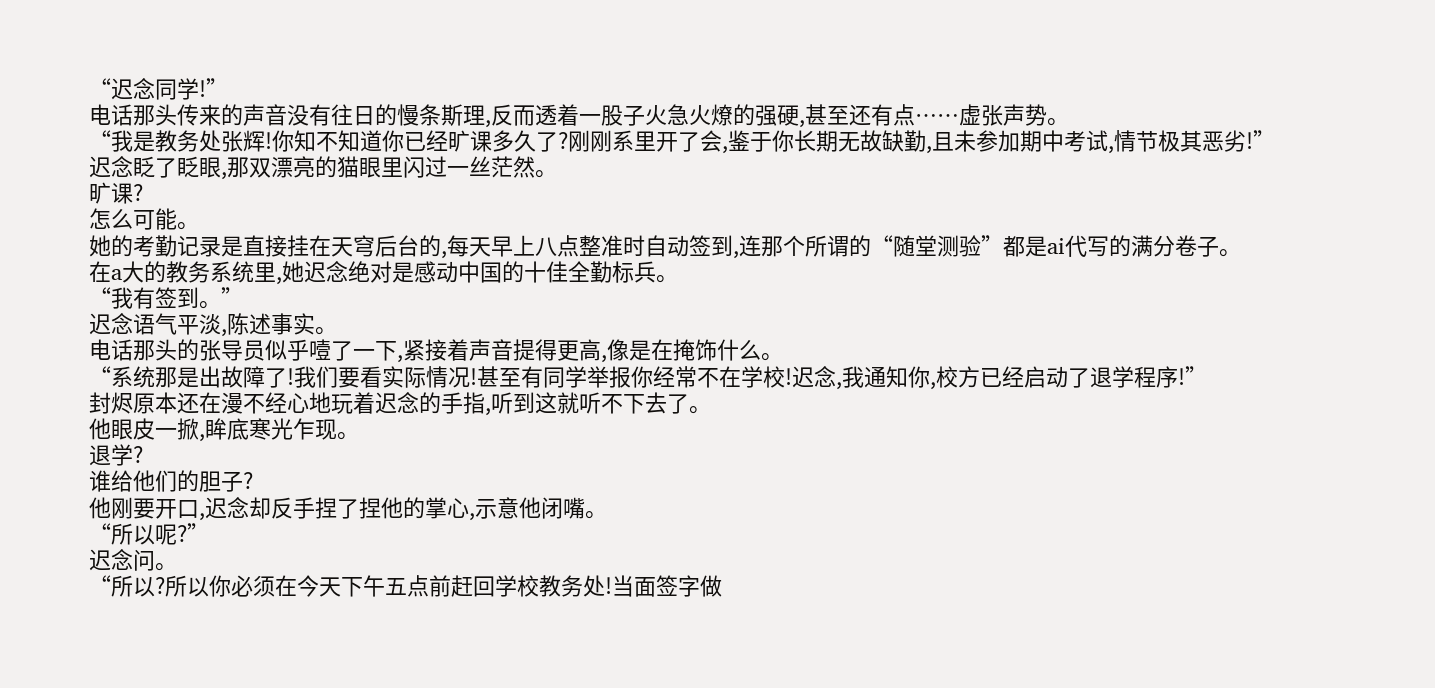“迟念同学!”
电话那头传来的声音没有往日的慢条斯理,反而透着一股子火急火燎的强硬,甚至还有点……虚张声势。
“我是教务处张辉!你知不知道你已经旷课多久了?刚刚系里开了会,鉴于你长期无故缺勤,且未参加期中考试,情节极其恶劣!”
迟念眨了眨眼,那双漂亮的猫眼里闪过一丝茫然。
旷课?
怎么可能。
她的考勤记录是直接挂在天穹后台的,每天早上八点整准时自动签到,连那个所谓的“随堂测验”都是ai代写的满分卷子。
在a大的教务系统里,她迟念绝对是感动中国的十佳全勤标兵。
“我有签到。”
迟念语气平淡,陈述事实。
电话那头的张导员似乎噎了一下,紧接着声音提得更高,像是在掩饰什么。
“系统那是出故障了!我们要看实际情况!甚至有同学举报你经常不在学校!迟念,我通知你,校方已经启动了退学程序!”
封烬原本还在漫不经心地玩着迟念的手指,听到这就听不下去了。
他眼皮一掀,眸底寒光乍现。
退学?
谁给他们的胆子?
他刚要开口,迟念却反手捏了捏他的掌心,示意他闭嘴。
“所以呢?”
迟念问。
“所以?所以你必须在今天下午五点前赶回学校教务处!当面签字做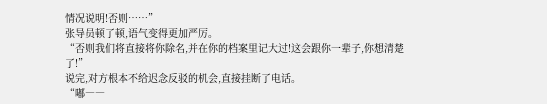情况说明!否则……”
张导员顿了顿,语气变得更加严厉。
“否则我们将直接将你除名,并在你的档案里记大过!这会跟你一辈子,你想清楚了!”
说完,对方根本不给迟念反驳的机会,直接挂断了电话。
“嘟――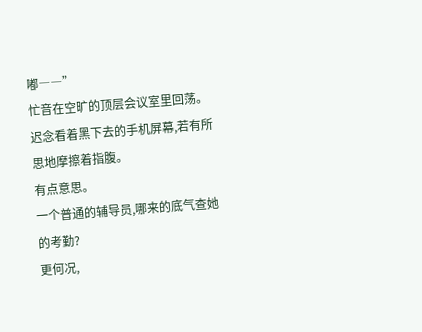嘟――”
忙音在空旷的顶层会议室里回荡。
迟念看着黑下去的手机屏幕,若有所思地摩擦着指腹。
有点意思。
一个普通的辅导员,哪来的底气查她的考勤?
更何况,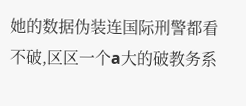她的数据伪装连国际刑警都看不破,区区一个a大的破教务系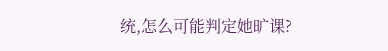统,怎么可能判定她旷课?